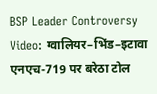BSP Leader Controversy Video: ग्वालियर–भिंड–इटावा एनएच‑719 पर बरेठा टोल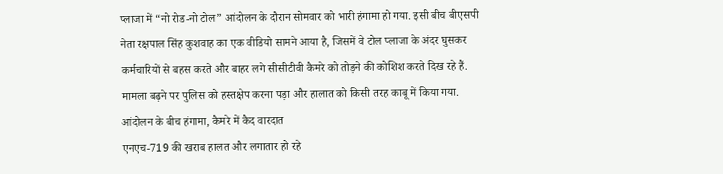प्लाजा में “नो रोड‑नो टोल” आंदोलन के दौरान सोमवार को भारी हंगामा हो गया. इसी बीच बीएसपी नेता रक्षपाल सिंह कुशवाह का एक वीडियो सामने आया है, जिसमें वे टोल प्लाजा के अंदर घुसकर कर्मचारियों से बहस करते और बाहर लगे सीसीटीवी कैमरे को तोड़ने की कोशिश करते दिख रहे हैं. मामला बढ़ने पर पुलिस को हस्तक्षेप करना पड़ा और हालात को किसी तरह काबू में किया गया.
आंदोलन के बीच हंगामा, कैमरे में कैद वारदात
एनएच‑719 की खराब हालत और लगातार हो रहे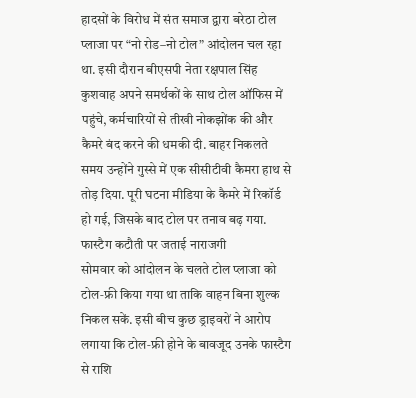हादसों के विरोध में संत समाज द्वारा बरेठा टोल प्लाजा पर “नो रोड–नो टोल” आंदोलन चल रहा था. इसी दौरान बीएसपी नेता रक्षपाल सिंह कुशवाह अपने समर्थकों के साथ टोल ऑफिस में पहुंचे, कर्मचारियों से तीखी नोकझोंक की और कैमरे बंद करने की धमकी दी. बाहर निकलते समय उन्होंने गुस्से में एक सीसीटीवी कैमरा हाथ से तोड़ दिया. पूरी घटना मीडिया के कैमरे में रिकॉर्ड हो गई, जिसके बाद टोल पर तनाव बढ़ गया.
फास्टैग कटौती पर जताई नाराजगी
सोमवार को आंदोलन के चलते टोल प्लाजा को टोल‑फ्री किया गया था ताकि वाहन बिना शुल्क निकल सकें. इसी बीच कुछ ड्राइवरों ने आरोप लगाया कि टोल‑फ्री होने के बावजूद उनके फास्टैग से राशि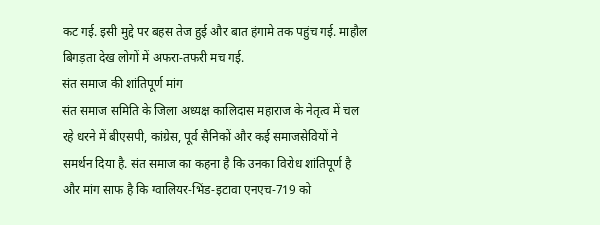कट गई. इसी मुद्दे पर बहस तेज हुई और बात हंगामे तक पहुंच गई. माहौल बिगड़ता देख लोगों में अफरा‑तफरी मच गई.
संत समाज की शांतिपूर्ण मांग
संत समाज समिति के जिला अध्यक्ष कालिदास महाराज के नेतृत्व में चल रहे धरने में बीएसपी, कांग्रेस, पूर्व सैनिकों और कई समाजसेवियों ने समर्थन दिया है. संत समाज का कहना है कि उनका विरोध शांतिपूर्ण है और मांग साफ है कि ग्वालियर‑भिंड‑इटावा एनएच‑719 को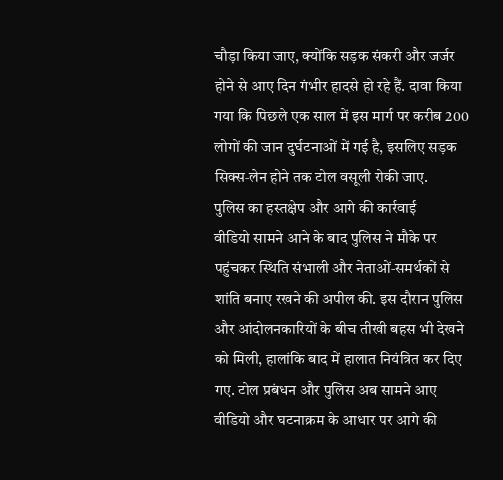चौड़ा किया जाए, क्योंकि सड़क संकरी और जर्जर होने से आए दिन गंभीर हादसे हो रहे हैं. दावा किया गया कि पिछले एक साल में इस मार्ग पर करीब 200 लोगों की जान दुर्घटनाओं में गई है, इसलिए सड़क सिक्स‑लेन होने तक टोल वसूली रोकी जाए.
पुलिस का हस्तक्षेप और आगे की कार्रवाई
वीडियो सामने आने के बाद पुलिस ने मौके पर पहुंचकर स्थिति संभाली और नेताओं‑समर्थकों से शांति बनाए रखने की अपील की. इस दौरान पुलिस और आंदोलनकारियों के बीच तीखी बहस भी देखने को मिली, हालांकि बाद में हालात नियंत्रित कर दिए गए. टोल प्रबंधन और पुलिस अब सामने आए वीडियो और घटनाक्रम के आधार पर आगे की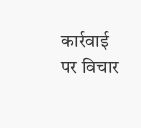कार्रवाई पर विचार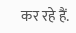कर रहे हैं.